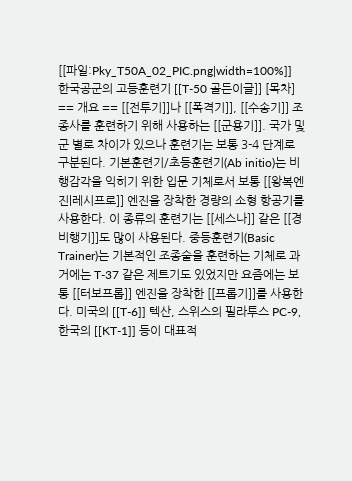[[파일:Pky_T50A_02_PIC.png|width=100%]] 한국공군의 고등훈련기 [[T-50 골든이글]] [목차] == 개요 == [[전투기]]나 [[폭격기]], [[수송기]] 조종사를 훈련하기 위해 사용하는 [[군용기]]. 국가 및 군 별로 차이가 있으나 훈련기는 보통 3-4 단계로 구분된다. 기본훈련기/초등훈련기(Ab initio)는 비행감각을 익히기 위한 입문 기체로서 보통 [[왕복엔진|레시프로]] 엔진을 장착한 경량의 소형 항공기를 사용한다. 이 종류의 훈련기는 [[세스나]] 같은 [[경비행기]]도 많이 사용된다. 중등훈련기(Basic Trainer)는 기본적인 조종술을 훈련하는 기체로 과거에는 T-37 같은 제트기도 있었지만 요즘에는 보통 [[터보프롭]] 엔진을 장착한 [[프롭기]]를 사용한다. 미국의 [[T-6]] 텍산, 스위스의 필라투스 PC-9, 한국의 [[KT-1]] 등이 대표적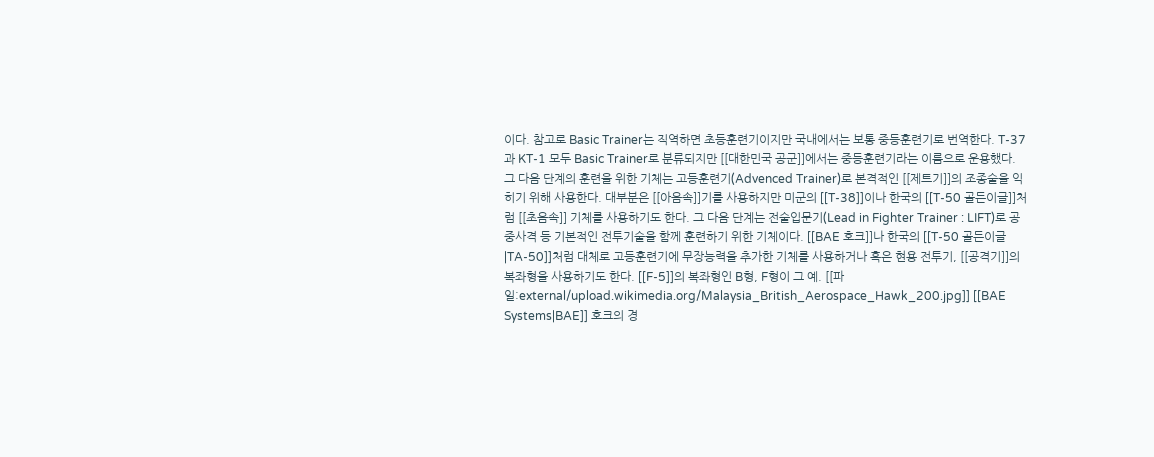이다. 참고로 Basic Trainer는 직역하면 초등훈련기이지만 국내에서는 보통 중등훈련기로 번역한다. T-37과 KT-1 모두 Basic Trainer로 분류되지만 [[대한민국 공군]]에서는 중등훈련기라는 이름으로 운용했다. 그 다음 단계의 훈련을 위한 기체는 고등훈련기(Advenced Trainer)로 본격적인 [[제트기]]의 조종술을 익히기 위해 사용한다. 대부분은 [[아음속]]기를 사용하지만 미군의 [[T-38]]이나 한국의 [[T-50 골든이글]]처럼 [[초음속]] 기체를 사용하기도 한다. 그 다음 단계는 전술입문기(Lead in Fighter Trainer : LIFT)로 공중사격 등 기본적인 전투기술을 함께 훈련하기 위한 기체이다. [[BAE 호크]]나 한국의 [[T-50 골든이글|TA-50]]처럼 대체로 고등훈련기에 무장능력을 추가한 기체를 사용하거나 혹은 현용 전투기, [[공격기]]의 복좌형을 사용하기도 한다. [[F-5]]의 복좌형인 B형, F형이 그 예. [[파일:external/upload.wikimedia.org/Malaysia_British_Aerospace_Hawk_200.jpg]] [[BAE Systems|BAE]] 호크의 경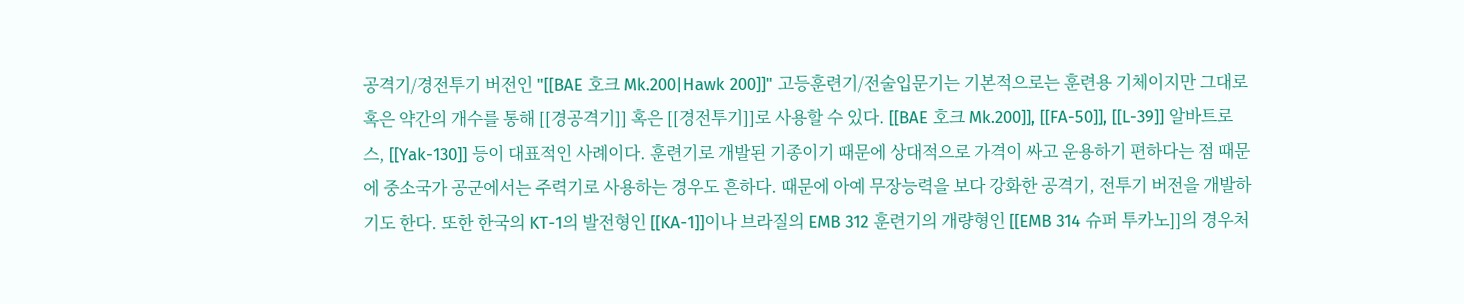공격기/경전투기 버전인 "[[BAE 호크 Mk.200|Hawk 200]]" 고등훈련기/전술입문기는 기본적으로는 훈련용 기체이지만 그대로 혹은 약간의 개수를 통해 [[경공격기]] 혹은 [[경전투기]]로 사용할 수 있다. [[BAE 호크 Mk.200]], [[FA-50]], [[L-39]] 알바트로스, [[Yak-130]] 등이 대표적인 사례이다. 훈련기로 개발된 기종이기 때문에 상대적으로 가격이 싸고 운용하기 편하다는 점 때문에 중소국가 공군에서는 주력기로 사용하는 경우도 흔하다. 때문에 아예 무장능력을 보다 강화한 공격기, 전투기 버전을 개발하기도 한다. 또한 한국의 KT-1의 발전형인 [[KA-1]]이나 브라질의 EMB 312 훈련기의 개량형인 [[EMB 314 슈퍼 투카노]]의 경우처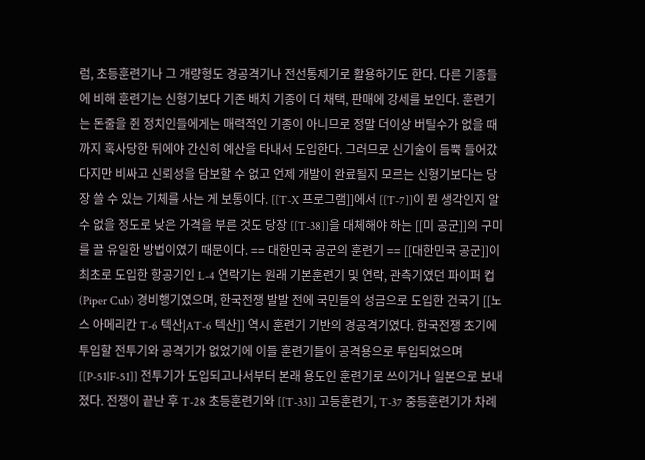럼, 초등훈련기나 그 개량형도 경공격기나 전선통제기로 활용하기도 한다. 다른 기종들에 비해 훈련기는 신형기보다 기존 배치 기종이 더 채택, 판매에 강세를 보인다. 훈련기는 돈줄을 쥔 정치인들에게는 매력적인 기종이 아니므로 정말 더이상 버틸수가 없을 때까지 혹사당한 뒤에야 간신히 예산을 타내서 도입한다. 그러므로 신기술이 듬뿍 들어갔다지만 비싸고 신뢰성을 담보할 수 없고 언제 개발이 완료될지 모르는 신형기보다는 당장 쓸 수 있는 기체를 사는 게 보통이다. [[T-X 프로그램]]에서 [[T-7]]이 뭔 생각인지 알 수 없을 정도로 낮은 가격을 부른 것도 당장 [[T-38]]을 대체해야 하는 [[미 공군]]의 구미를 끌 유일한 방법이였기 때문이다. == 대한민국 공군의 훈련기 == [[대한민국 공군]]이 최초로 도입한 항공기인 L-4 연락기는 원래 기본훈련기 및 연락, 관측기였던 파이퍼 컵(Piper Cub) 경비행기였으며, 한국전쟁 발발 전에 국민들의 성금으로 도입한 건국기 [[노스 아메리칸 T-6 텍산|AT-6 텍산]] 역시 훈련기 기반의 경공격기였다. 한국전쟁 초기에 투입할 전투기와 공격기가 없었기에 이들 훈련기들이 공격용으로 투입되었으며 [[P-51|F-51]] 전투기가 도입되고나서부터 본래 용도인 훈련기로 쓰이거나 일본으로 보내졌다. 전쟁이 끝난 후 T-28 초등훈련기와 [[T-33]] 고등훈련기, T-37 중등훈련기가 차례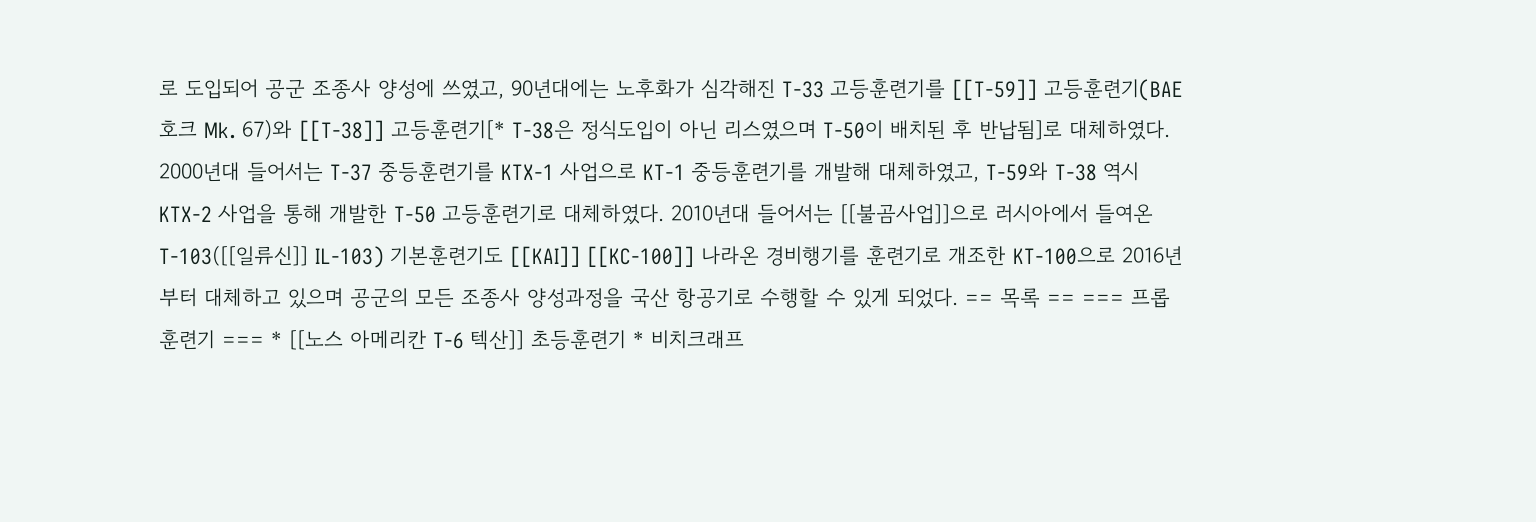로 도입되어 공군 조종사 양성에 쓰였고, 90년대에는 노후화가 심각해진 T-33 고등훈련기를 [[T-59]] 고등훈련기(BAE 호크 Mk. 67)와 [[T-38]] 고등훈련기[* T-38은 정식도입이 아닌 리스였으며 T-50이 배치된 후 반납됨]로 대체하였다. 2000년대 들어서는 T-37 중등훈련기를 KTX-1 사업으로 KT-1 중등훈련기를 개발해 대체하였고, T-59와 T-38 역시 KTX-2 사업을 통해 개발한 T-50 고등훈련기로 대체하였다. 2010년대 들어서는 [[불곰사업]]으로 러시아에서 들여온 T-103([[일류신]] IL-103) 기본훈련기도 [[KAI]] [[KC-100]] 나라온 경비행기를 훈련기로 개조한 KT-100으로 2016년부터 대체하고 있으며 공군의 모든 조종사 양성과정을 국산 항공기로 수행할 수 있게 되었다. == 목록 == === 프롭 훈련기 === * [[노스 아메리칸 T-6 텍산]] 초등훈련기 * 비치크래프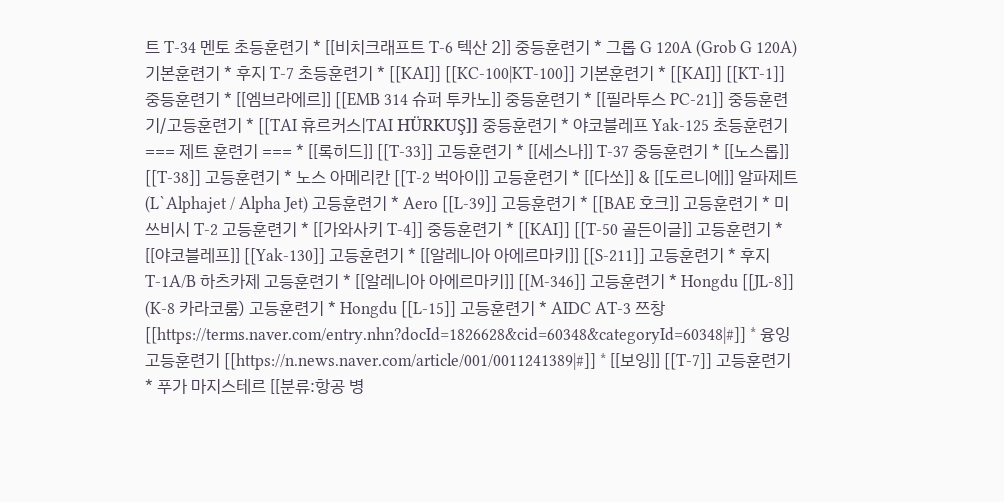트 T-34 멘토 초등훈련기 * [[비치크래프트 T-6 텍산 2]] 중등훈련기 * 그롭 G 120A (Grob G 120A) 기본훈련기 * 후지 T-7 초등훈련기 * [[KAI]] [[KC-100|KT-100]] 기본훈련기 * [[KAI]] [[KT-1]] 중등훈련기 * [[엠브라에르]] [[EMB 314 슈퍼 투카노]] 중등훈련기 * [[필라투스 PC-21]] 중등훈련기/고등훈련기 * [[TAI 휴르커스|TAI HÜRKUŞ]] 중등훈련기 * 야코블레프 Yak-125 초등훈련기 === 제트 훈련기 === * [[록히드]] [[T-33]] 고등훈련기 * [[세스나]] T-37 중등훈련기 * [[노스롭]] [[T-38]] 고등훈련기 * 노스 아메리칸 [[T-2 벅아이]] 고등훈련기 * [[다쏘]] & [[도르니에]] 알파제트 (L`Alphajet / Alpha Jet) 고등훈련기 * Aero [[L-39]] 고등훈련기 * [[BAE 호크]] 고등훈련기 * 미쓰비시 T-2 고등훈련기 * [[가와사키 T-4]] 중등훈련기 * [[KAI]] [[T-50 골든이글]] 고등훈련기 * [[야코블레프]] [[Yak-130]] 고등훈련기 * [[알레니아 아에르마키]] [[S-211]] 고등훈련기 * 후지 T-1A/B 하츠카제 고등훈련기 * [[알레니아 아에르마키]] [[M-346]] 고등훈련기 * Hongdu [[JL-8]] (K-8 카라코룸) 고등훈련기 * Hongdu [[L-15]] 고등훈련기 * AIDC AT-3 쯔창 [[https://terms.naver.com/entry.nhn?docId=1826628&cid=60348&categoryId=60348|#]] * 융잉 고등훈련기 [[https://n.news.naver.com/article/001/0011241389|#]] * [[보잉]] [[T-7]] 고등훈련기 * 푸가 마지스테르 [[분류:항공 병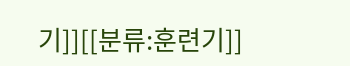기]][[분류:훈련기]]